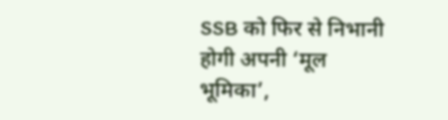SSB को फिर से निभानी होगी अपनी ‘मूल भूमिका’,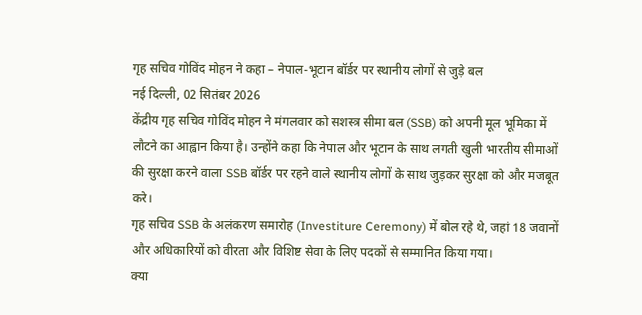गृह सचिव गोविंद मोहन ने कहा – नेपाल-भूटान बॉर्डर पर स्थानीय लोगों से जुड़े बल
नई दिल्ली, 02 सितंबर 2026
केंद्रीय गृह सचिव गोविंद मोहन ने मंगलवार को सशस्त्र सीमा बल (SSB) को अपनी मूल भूमिका में लौटने का आह्वान किया है। उन्होंने कहा कि नेपाल और भूटान के साथ लगती खुली भारतीय सीमाओं की सुरक्षा करने वाला SSB बॉर्डर पर रहने वाले स्थानीय लोगों के साथ जुड़कर सुरक्षा को और मजबूत करे।
गृह सचिव SSB के अलंकरण समारोह (Investiture Ceremony) में बोल रहे थे, जहां 18 जवानों और अधिकारियों को वीरता और विशिष्ट सेवा के लिए पदकों से सम्मानित किया गया।
क्या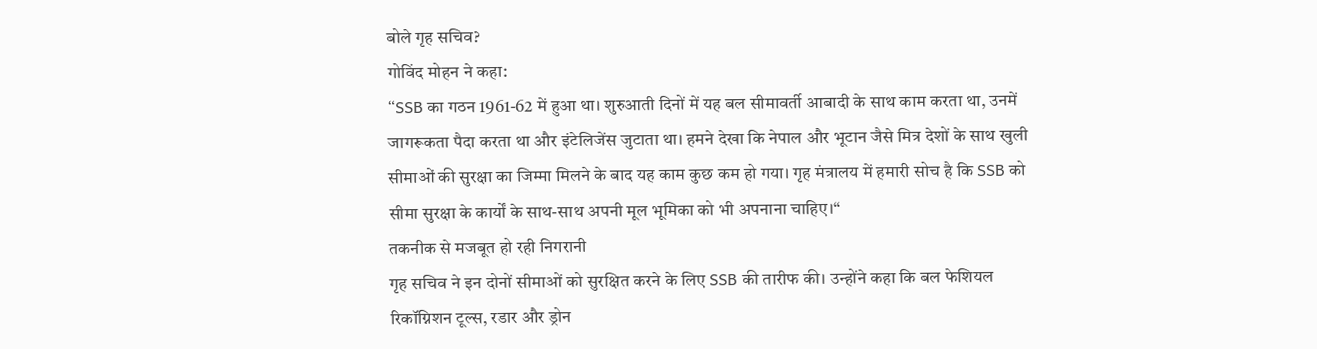बोले गृह सचिव?
गोविंद मोहन ने कहा:
“SSB का गठन 1961-62 में हुआ था। शुरुआती दिनों में यह बल सीमावर्ती आबादी के साथ काम करता था, उनमें जागरूकता पैदा करता था और इंटेलिजेंस जुटाता था। हमने देखा कि नेपाल और भूटान जैसे मित्र देशों के साथ खुली सीमाओं की सुरक्षा का जिम्मा मिलने के बाद यह काम कुछ कम हो गया। गृह मंत्रालय में हमारी सोच है कि SSB को सीमा सुरक्षा के कार्यों के साथ-साथ अपनी मूल भूमिका को भी अपनाना चाहिए।“
तकनीक से मजबूत हो रही निगरानी
गृह सचिव ने इन दोनों सीमाओं को सुरक्षित करने के लिए SSB की तारीफ की। उन्होंने कहा कि बल फेशियल रिकॉग्निशन टूल्स, रडार और ड्रोन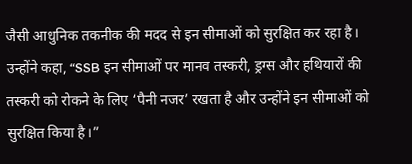जैसी आधुनिक तकनीक की मदद से इन सीमाओं को सुरक्षित कर रहा है।
उन्होंने कहा, “SSB इन सीमाओं पर मानव तस्करी, ड्रग्स और हथियारों की तस्करी को रोकने के लिए ‘पैनी नजर’ रखता है और उन्होंने इन सीमाओं को सुरक्षित किया है।”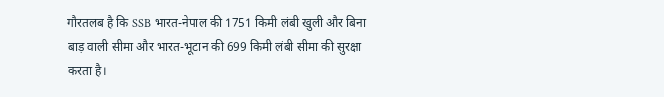गौरतलब है कि SSB भारत-नेपाल की 1751 किमी लंबी खुली और बिना बाड़ वाली सीमा और भारत-भूटान की 699 किमी लंबी सीमा की सुरक्षा करता है।